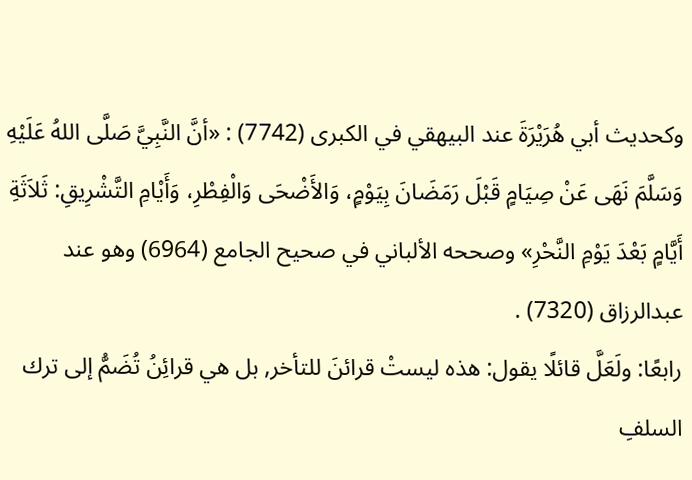وكحديث أبي هُرَيْرَةَ عند البيهقي في الكبرى (7742) : «أنَّ النَّبِيَّ صَلَّى اللهُ عَلَيْهِ وَسَلَّمَ نَهَى عَنْ صِيَامٍ قَبْلَ رَمَضَانَ بِيَوْمٍ، وَالأَضْحَى وَالْفِطْرِ، وَأَيْامِ التَّشْرِيقِ: ثَلاَثَةِ أَيَّامٍ بَعْدَ يَوْمِ النَّحْرِ» وصححه الألباني في صحيح الجامع (6964) وهو عند عبدالرزاق (7320) .
رابعًا: ولَعَلَّ قائلًا يقول: هذه ليستْ قرائنَ للتأخر, بل هي قرائِنُ تُضَمُّ إلى ترك السلفِ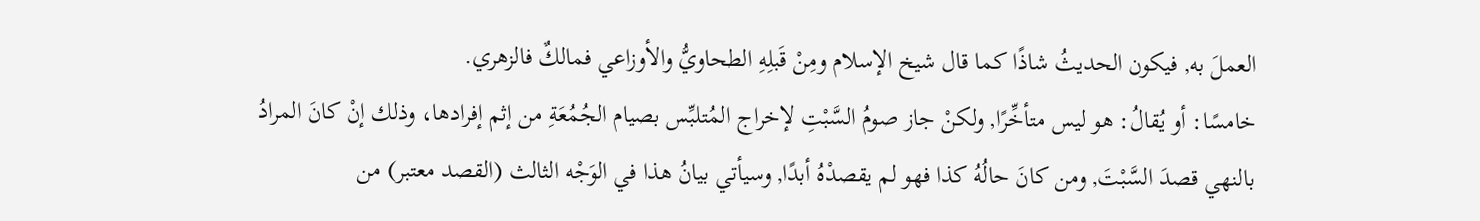العملَ به, فيكون الحديثُ شاذًا كما قال شيخ الإسلام ومِنْ قَبلِهِ الطحاويُّ والأوزاعي فمالكٌ فالزهري.
خامسًا: أو يُقالُ: هو ليس متأخِّرًا, ولكنْ جاز صومُ السَّبْتِ لإخراج المُتلبِّس بصيام الجُمُعَةِ من إثم إفرادها، وذلك إنْ كانَ المرادُ بالنهي قصدَ السَّبْتَ, ومن كانَ حالُهُ كذا فهو لم يقصدْهُ أبدًا, وسيأتي بيانُ هذا في الوَجْه الثالث (القصد معتبر) من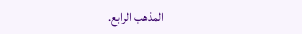المذهب الرابع.